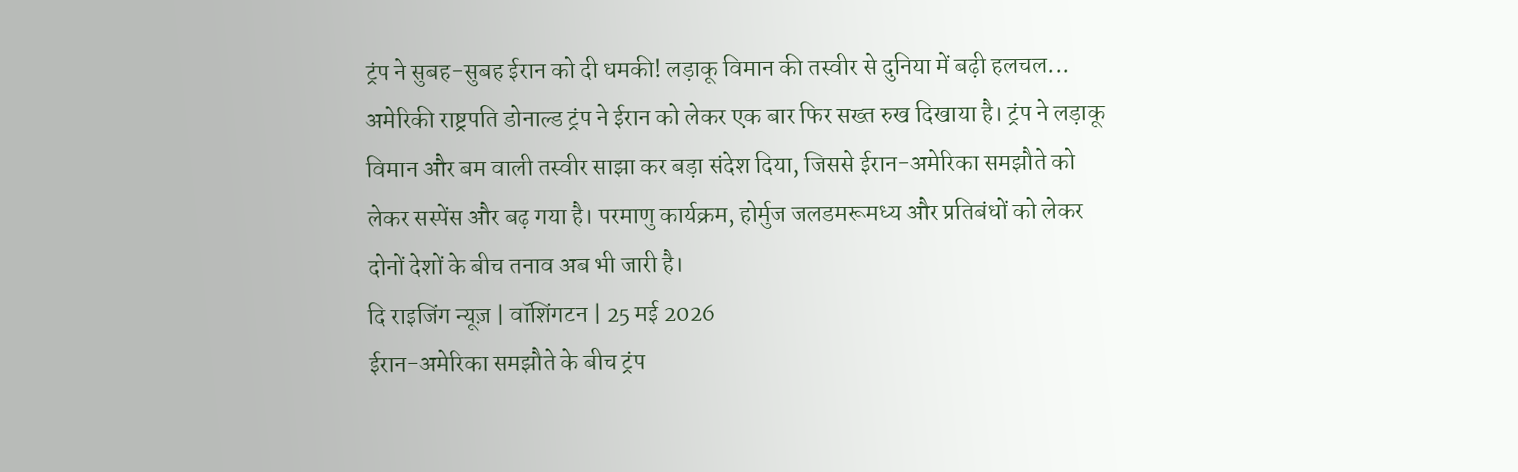ट्रंप ने सुबह-सुबह ईरान को दी धमकी! लड़ाकू विमान की तस्वीर से दुनिया में बढ़ी हलचल...
अमेरिकी राष्ट्रपति डोनाल्ड ट्रंप ने ईरान को लेकर एक बार फिर सख्त रुख दिखाया है। ट्रंप ने लड़ाकू विमान और बम वाली तस्वीर साझा कर बड़ा संदेश दिया, जिससे ईरान-अमेरिका समझौते को लेकर सस्पेंस और बढ़ गया है। परमाणु कार्यक्रम, होर्मुज जलडमरूमध्य और प्रतिबंधों को लेकर दोनों देशों के बीच तनाव अब भी जारी है।
दि राइजिंग न्यूज़ | वॉशिंगटन | 25 मई 2026
ईरान-अमेरिका समझौते के बीच ट्रंप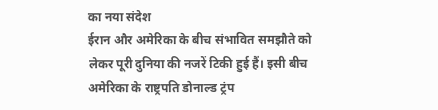का नया संदेश
ईरान और अमेरिका के बीच संभावित समझौते को लेकर पूरी दुनिया की नजरें टिकी हुई हैं। इसी बीच अमेरिका के राष्ट्रपति डोनाल्ड ट्रंप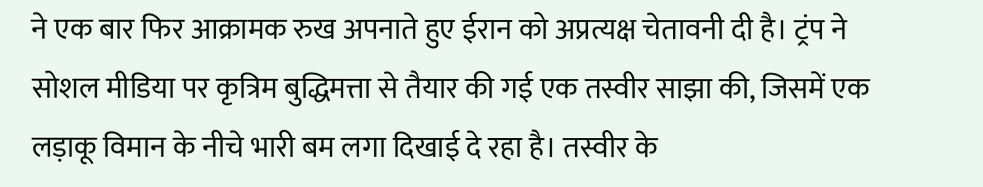ने एक बार फिर आक्रामक रुख अपनाते हुए ईरान को अप्रत्यक्ष चेतावनी दी है। ट्रंप ने सोशल मीडिया पर कृत्रिम बुद्धिमत्ता से तैयार की गई एक तस्वीर साझा की, जिसमें एक लड़ाकू विमान के नीचे भारी बम लगा दिखाई दे रहा है। तस्वीर के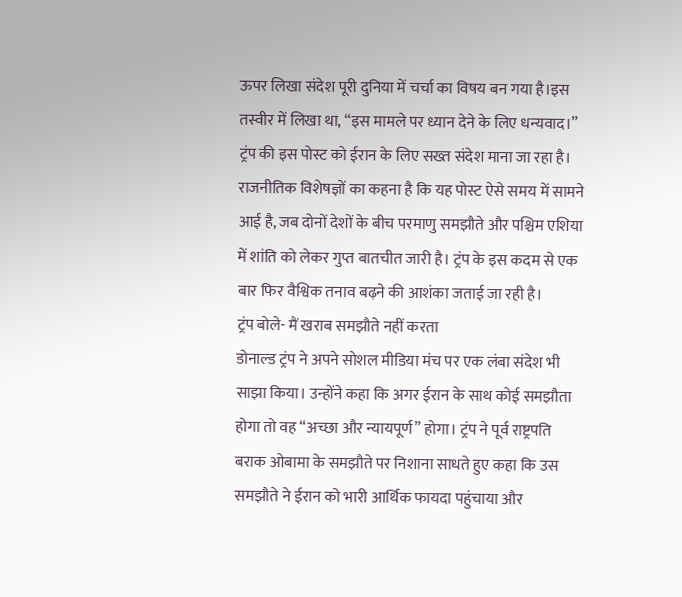ऊपर लिखा संदेश पूरी दुनिया में चर्चा का विषय बन गया है।इस तस्वीर में लिखा था, “इस मामले पर ध्यान देने के लिए धन्यवाद।” ट्रंप की इस पोस्ट को ईरान के लिए सख्त संदेश माना जा रहा है। राजनीतिक विशेषज्ञों का कहना है कि यह पोस्ट ऐसे समय में सामने आई है, जब दोनों देशों के बीच परमाणु समझौते और पश्चिम एशिया में शांति को लेकर गुप्त बातचीत जारी है। ट्रंप के इस कदम से एक बार फिर वैश्विक तनाव बढ़ने की आशंका जताई जा रही है।
ट्रंप बोले- मैं खराब समझौते नहीं करता
डोनाल्ड ट्रंप ने अपने सोशल मीडिया मंच पर एक लंबा संदेश भी साझा किया। उन्होंने कहा कि अगर ईरान के साथ कोई समझौता होगा तो वह “अच्छा और न्यायपूर्ण” होगा। ट्रंप ने पूर्व राष्ट्रपति बराक ओबामा के समझौते पर निशाना साधते हुए कहा कि उस समझौते ने ईरान को भारी आर्थिक फायदा पहुंचाया और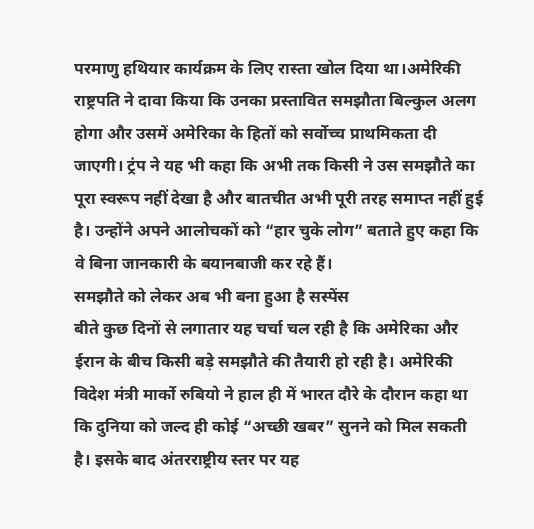परमाणु हथियार कार्यक्रम के लिए रास्ता खोल दिया था।अमेरिकी राष्ट्रपति ने दावा किया कि उनका प्रस्तावित समझौता बिल्कुल अलग होगा और उसमें अमेरिका के हितों को सर्वोच्च प्राथमिकता दी जाएगी। ट्रंप ने यह भी कहा कि अभी तक किसी ने उस समझौते का पूरा स्वरूप नहीं देखा है और बातचीत अभी पूरी तरह समाप्त नहीं हुई है। उन्होंने अपने आलोचकों को “हार चुके लोग” बताते हुए कहा कि वे बिना जानकारी के बयानबाजी कर रहे हैं।
समझौते को लेकर अब भी बना हुआ है सस्पेंस
बीते कुछ दिनों से लगातार यह चर्चा चल रही है कि अमेरिका और ईरान के बीच किसी बड़े समझौते की तैयारी हो रही है। अमेरिकी विदेश मंत्री मार्को रुबियो ने हाल ही में भारत दौरे के दौरान कहा था कि दुनिया को जल्द ही कोई “अच्छी खबर” सुनने को मिल सकती है। इसके बाद अंतरराष्ट्रीय स्तर पर यह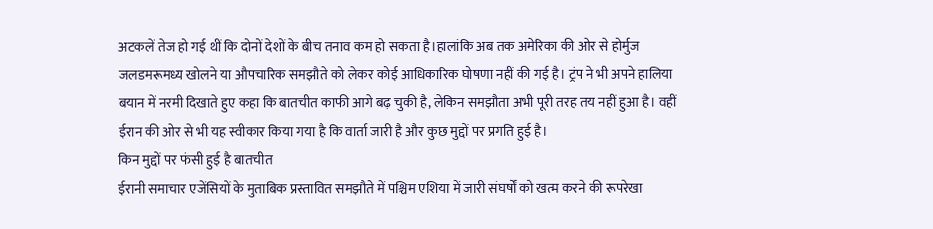अटकलें तेज हो गई थीं कि दोनों देशों के बीच तनाव कम हो सकता है।हालांकि अब तक अमेरिका की ओर से होर्मुज जलडमरूमध्य खोलने या औपचारिक समझौते को लेकर कोई आधिकारिक घोषणा नहीं की गई है। ट्रंप ने भी अपने हालिया बयान में नरमी दिखाते हुए कहा कि बातचीत काफी आगे बढ़ चुकी है, लेकिन समझौता अभी पूरी तरह तय नहीं हुआ है। वहीं ईरान की ओर से भी यह स्वीकार किया गया है कि वार्ता जारी है और कुछ मुद्दों पर प्रगति हुई है।
किन मुद्दों पर फंसी हुई है बातचीत
ईरानी समाचार एजेंसियों के मुताबिक प्रस्तावित समझौते में पश्चिम एशिया में जारी संघर्षों को खत्म करने की रूपरेखा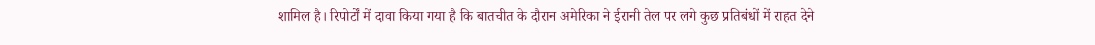शामिल है। रिपोर्टों में दावा किया गया है कि बातचीत के दौरान अमेरिका ने ईरानी तेल पर लगे कुछ प्रतिबंधों में राहत देने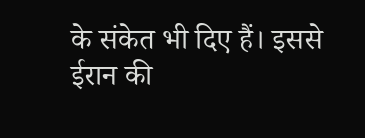के संकेत भी दिए हैं। इससे ईरान की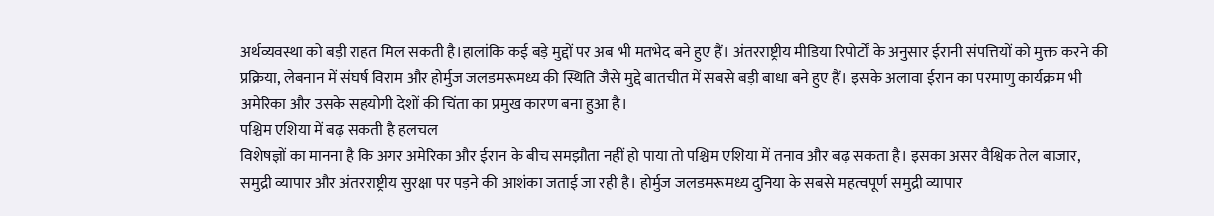अर्थव्यवस्था को बड़ी राहत मिल सकती है।हालांकि कई बड़े मुद्दों पर अब भी मतभेद बने हुए हैं। अंतरराष्ट्रीय मीडिया रिपोर्टों के अनुसार ईरानी संपत्तियों को मुक्त करने की प्रक्रिया, लेबनान में संघर्ष विराम और होर्मुज जलडमरूमध्य की स्थिति जैसे मुद्दे बातचीत में सबसे बड़ी बाधा बने हुए हैं। इसके अलावा ईरान का परमाणु कार्यक्रम भी अमेरिका और उसके सहयोगी देशों की चिंता का प्रमुख कारण बना हुआ है।
पश्चिम एशिया में बढ़ सकती है हलचल
विशेषज्ञों का मानना है कि अगर अमेरिका और ईरान के बीच समझौता नहीं हो पाया तो पश्चिम एशिया में तनाव और बढ़ सकता है। इसका असर वैश्विक तेल बाजार, समुद्री व्यापार और अंतरराष्ट्रीय सुरक्षा पर पड़ने की आशंका जताई जा रही है। होर्मुज जलडमरूमध्य दुनिया के सबसे महत्वपूर्ण समुद्री व्यापार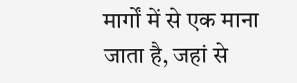मार्गों में से एक माना जाता है, जहां से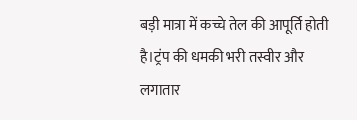बड़ी मात्रा में कच्चे तेल की आपूर्ति होती है।ट्रंप की धमकी भरी तस्वीर और लगातार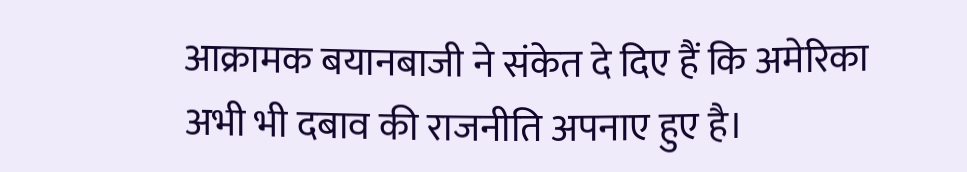आक्रामक बयानबाजी ने संकेत दे दिए हैं कि अमेरिका अभी भी दबाव की राजनीति अपनाए हुए है।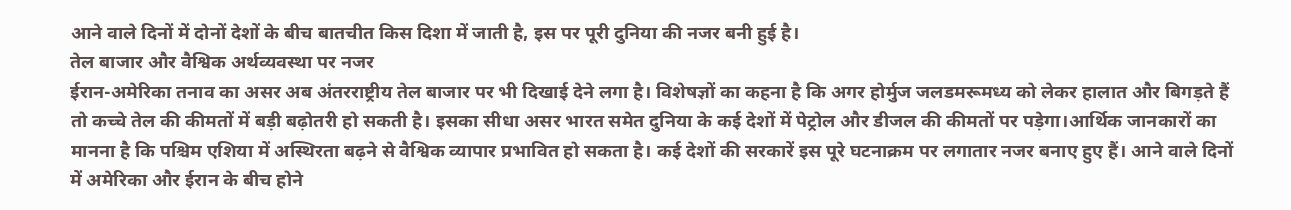आने वाले दिनों में दोनों देशों के बीच बातचीत किस दिशा में जाती है, इस पर पूरी दुनिया की नजर बनी हुई है।
तेल बाजार और वैश्विक अर्थव्यवस्था पर नजर
ईरान-अमेरिका तनाव का असर अब अंतरराष्ट्रीय तेल बाजार पर भी दिखाई देने लगा है। विशेषज्ञों का कहना है कि अगर होर्मुज जलडमरूमध्य को लेकर हालात और बिगड़ते हैं तो कच्चे तेल की कीमतों में बड़ी बढ़ोतरी हो सकती है। इसका सीधा असर भारत समेत दुनिया के कई देशों में पेट्रोल और डीजल की कीमतों पर पड़ेगा।आर्थिक जानकारों का मानना है कि पश्चिम एशिया में अस्थिरता बढ़ने से वैश्विक व्यापार प्रभावित हो सकता है। कई देशों की सरकारें इस पूरे घटनाक्रम पर लगातार नजर बनाए हुए हैं। आने वाले दिनों में अमेरिका और ईरान के बीच होने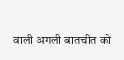वाली अगली बातचीत को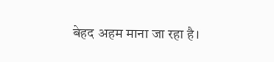बेहद अहम माना जा रहा है।